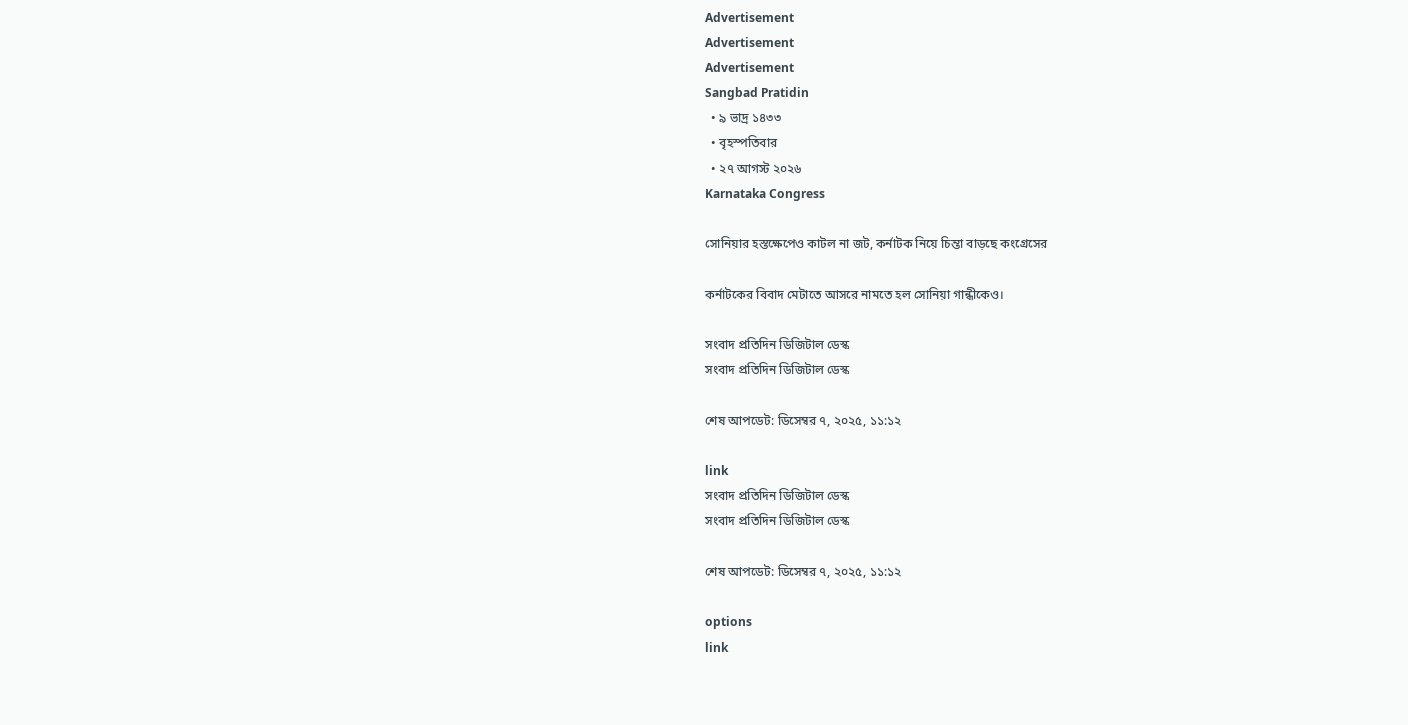Advertisement
Advertisement
Advertisement
Sangbad Pratidin
  • ৯ ভাদ্র ১৪৩৩
  • বৃহস্পতিবার
  • ২৭ আগস্ট ২০২৬
Karnataka Congress

সোনিয়ার হস্তক্ষেপেও কাটল না জট, কর্নাটক নিয়ে চিন্তা বাড়ছে কংগ্রেসের

কর্নাটকের বিবাদ মেটাতে আসরে নামতে হল সোনিয়া গান্ধীকেও।

সংবাদ প্রতিদিন ডিজিটাল ডেস্ক
সংবাদ প্রতিদিন ডিজিটাল ডেস্ক

শেষ আপডেট: ডিসেম্বর ৭, ২০২৫, ১১:১২

link
সংবাদ প্রতিদিন ডিজিটাল ডেস্ক
সংবাদ প্রতিদিন ডিজিটাল ডেস্ক

শেষ আপডেট: ডিসেম্বর ৭, ২০২৫, ১১:১২

options
link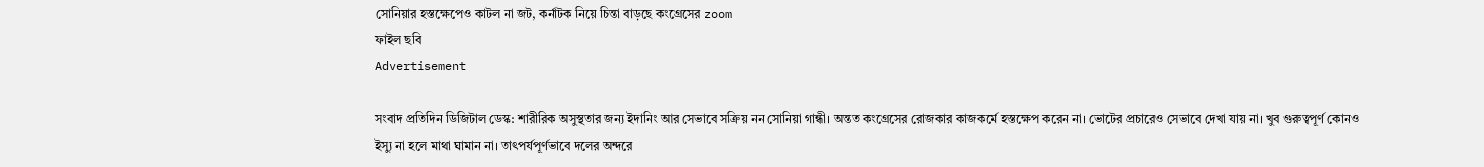সোনিয়ার হস্তক্ষেপেও কাটল না জট, কর্নাটক নিয়ে চিন্তা বাড়ছে কংগ্রেসের zoom
ফাইল ছবি
Advertisement

সংবাদ প্রতিদিন ডিজিটাল ডেস্ক: শারীরিক অসুস্থতার জন্য ইদানিং আর সেভাবে সক্রিয় নন সোনিয়া গান্ধী। অন্তত কংগ্রেসের রোজকার কাজকর্মে হস্তক্ষেপ করেন না। ভোটের প্রচারেও সেভাবে দেখা যায় না। খুব গুরুত্বপূর্ণ কোনও ইস্যু না হলে মাথা ঘামান না। তাৎপর্যপূর্ণভাবে দলের অন্দরে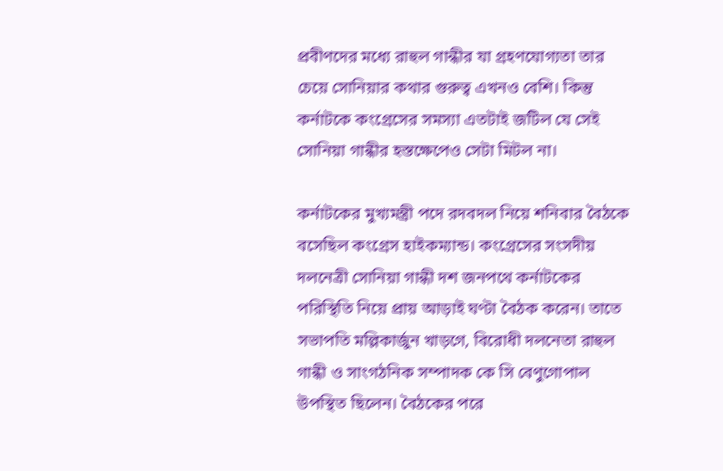প্রবীণদের মধ্যে রাহুল গান্ধীর যা গ্রহণযোগ্যতা তার চেয়ে সোনিয়ার কথার গুরুত্ব এখনও বেশি। কিন্তু কর্নাটকে কংগ্রেসের সমস্যা এতটাই জটিল যে সেই সোনিয়া গান্ধীর হস্তক্ষেপেও সেটা মিটল না।

কর্নাটকের মুখ্যমন্ত্রী পদে রদবদল নিয়ে শনিবার বৈঠকে বসেছিল কংগ্রেস হাইকম্যান্ড। কংগ্রেসের সংসদীয় দলনেত্রী সোনিয়া গান্ধী দশ জনপথে কর্নাটকের পরিস্থিতি নিয়ে প্রায় আড়াই ঘণ্টা বৈঠক করেন। তাতে সভাপতি মল্লিকার্জুন খাড়গে, বিরোধী দলনেতা রাহুল গান্ধী ও সাংগঠনিক সম্পাদক কে সি বেণুগোপাল উপস্থিত ছিলেন। বৈঠকের পরে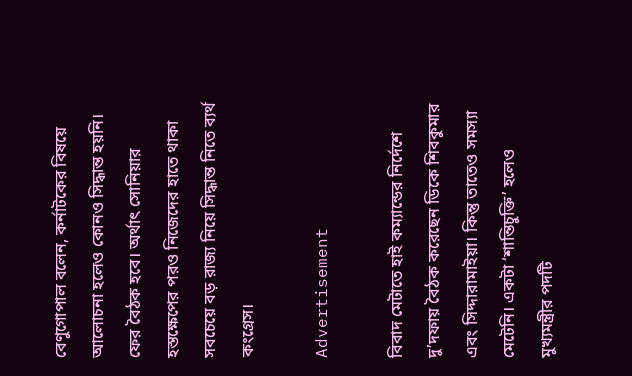বেণুগোপাল বলেন, কর্নাটকের বিষয়ে আলোচনা হলেও কোনও সিদ্ধান্ত হয়নি। ফের বৈঠক হবে। অর্থাৎ সোনিয়ার হস্তক্ষেপের পরও নিজেদের হাতে থাকা সবচেয়ে বড় রাজ্য নিয়ে সিদ্ধান্ত নিতে ব্যর্থ কংগ্রেস।

Advertisement

বিবাদ মেটাতে হাই কম্যান্ডের নির্দেশে দু’দফায় বৈঠক করেছেন ডিকে শিবকুমার এবং সিদ্দারামাইয়া। কিন্তু তাতেও সমস্যা মেটেনি। একটা ‘শান্তিচুক্তি’ হলেও মুখ্যমন্ত্রীর পদটি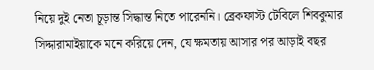নিয়ে দুই নেতা চূড়ান্ত সিদ্ধান্ত নিতে পারেননি। ব্রেকফাস্ট টেবিলে শিবকুমার সিদ্দারামাইয়াকে মনে করিয়ে দেন, যে ক্ষমতায় আসার পর আড়াই বছর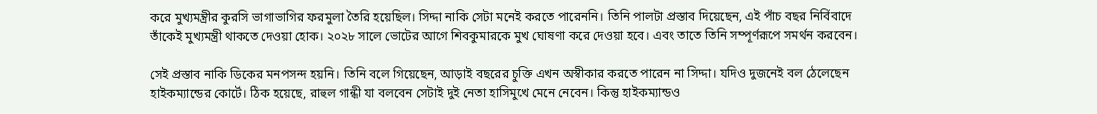করে মুখ্যমন্ত্রীর কুরসি ভাগাভাগির ফরমুলা তৈরি হয়েছিল। সিদ্দা নাকি সেটা মনেই করতে পারেননি। তিনি পালটা প্রস্তাব দিয়েছেন, এই পাঁচ বছর নির্বিবাদে তাঁকেই মুখ্যমন্ত্রী থাকতে দেওয়া হোক। ২০২৮ সালে ভোটের আগে শিবকুমারকে মুখ ঘোষণা করে দেওয়া হবে। এবং তাতে তিনি সম্পূর্ণরূপে সমর্থন করবেন।

সেই প্রস্তাব নাকি ডিকের মনপসন্দ হয়নি। তিনি বলে গিয়েছেন, আড়াই বছরের চুক্তি এখন অস্বীকার করতে পারেন না সিদ্দা। যদিও দুজনেই বল ঠেলেছেন হাইকম্যান্ডের কোর্টে। ঠিক হয়েছে, রাহুল গান্ধী যা বলবেন সেটাই দুই নেতা হাসিমুখে মেনে নেবেন। কিন্তু হাইকম্যান্ডও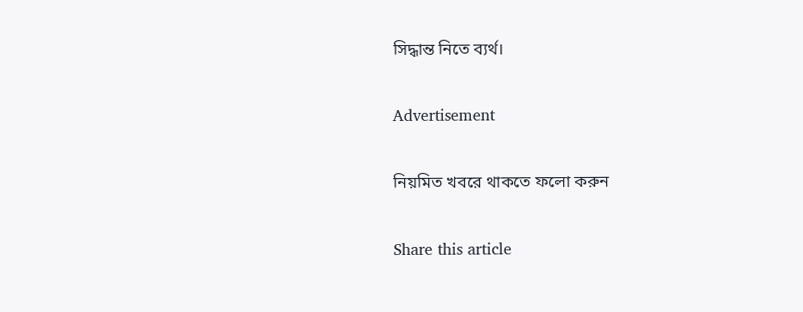সিদ্ধান্ত নিতে ব্যর্থ।

Advertisement

নিয়মিত খবরে থাকতে ফলো করুন

Share this article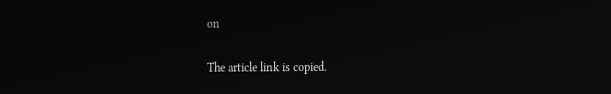on

The article link is copied.